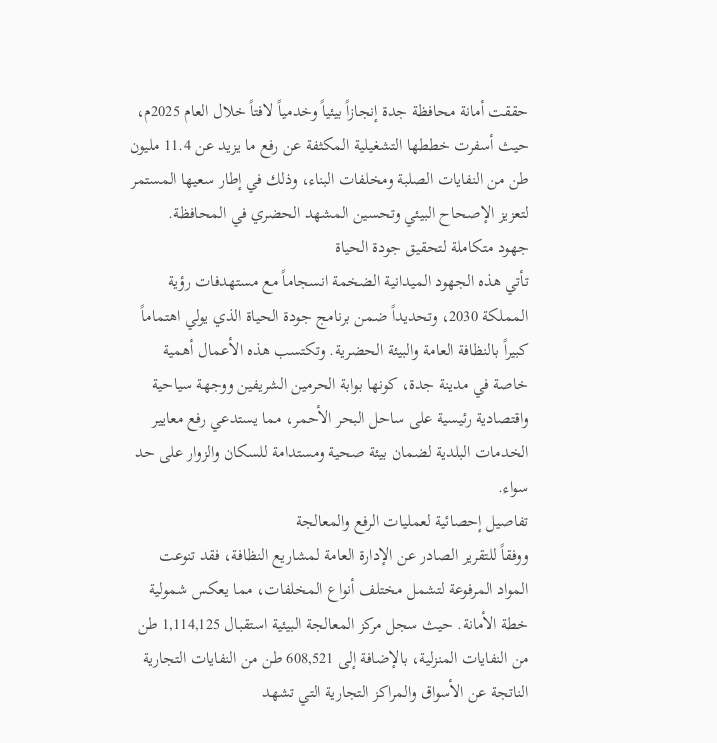حققت أمانة محافظة جدة إنجازاً بيئياً وخدمياً لافتاً خلال العام 2025م، حيث أسفرت خططها التشغيلية المكثفة عن رفع ما يزيد عن 11.4 مليون طن من النفايات الصلبة ومخلفات البناء، وذلك في إطار سعيها المستمر لتعزيز الإصحاح البيئي وتحسين المشهد الحضري في المحافظة.
جهود متكاملة لتحقيق جودة الحياة
تأتي هذه الجهود الميدانية الضخمة انسجاماً مع مستهدفات رؤية المملكة 2030، وتحديداً ضمن برنامج جودة الحياة الذي يولي اهتماماً كبيراً بالنظافة العامة والبيئة الحضرية. وتكتسب هذه الأعمال أهمية خاصة في مدينة جدة، كونها بوابة الحرمين الشريفين ووجهة سياحية واقتصادية رئيسية على ساحل البحر الأحمر، مما يستدعي رفع معايير الخدمات البلدية لضمان بيئة صحية ومستدامة للسكان والزوار على حد سواء.
تفاصيل إحصائية لعمليات الرفع والمعالجة
ووفقاً للتقرير الصادر عن الإدارة العامة لمشاريع النظافة، فقد تنوعت المواد المرفوعة لتشمل مختلف أنواع المخلفات، مما يعكس شمولية خطة الأمانة. حيث سجل مركز المعالجة البيئية استقبال 1,114,125 طن من النفايات المنزلية، بالإضافة إلى 608,521 طن من النفايات التجارية الناتجة عن الأسواق والمراكز التجارية التي تشهد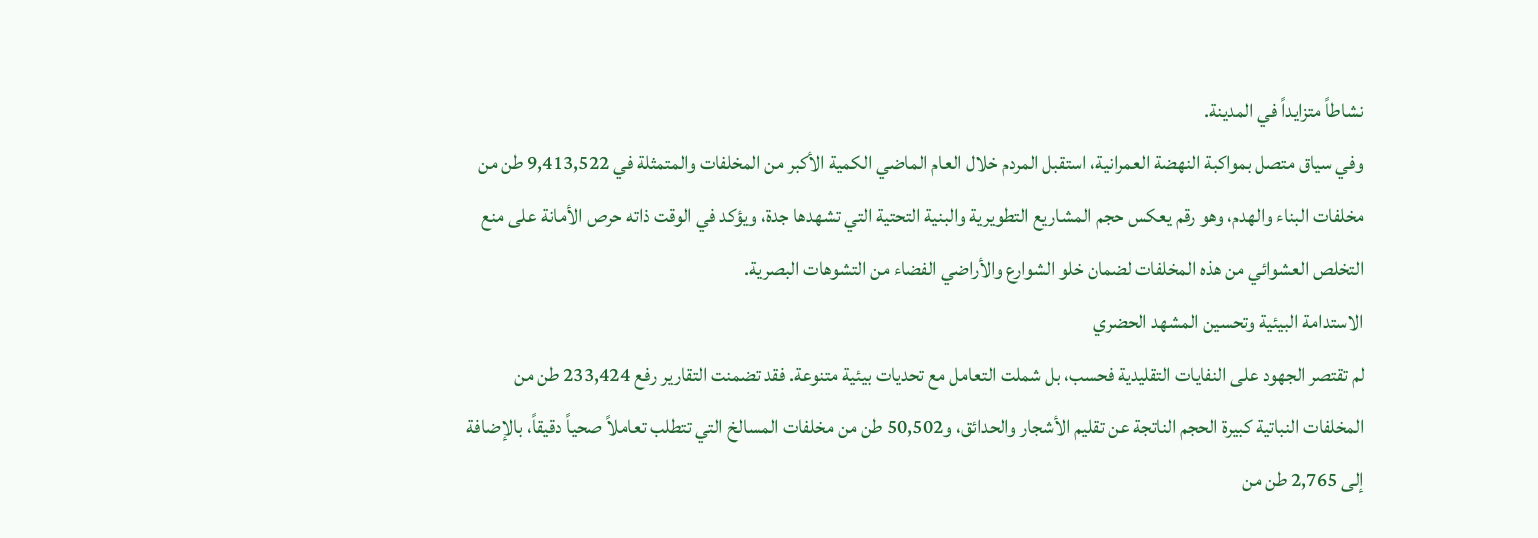نشاطاً متزايداً في المدينة.
وفي سياق متصل بمواكبة النهضة العمرانية، استقبل المردم خلال العام الماضي الكمية الأكبر من المخلفات والمتمثلة في 9,413,522 طن من مخلفات البناء والهدم، وهو رقم يعكس حجم المشاريع التطويرية والبنية التحتية التي تشهدها جدة، ويؤكد في الوقت ذاته حرص الأمانة على منع التخلص العشوائي من هذه المخلفات لضمان خلو الشوارع والأراضي الفضاء من التشوهات البصرية.
الاستدامة البيئية وتحسين المشهد الحضري
لم تقتصر الجهود على النفايات التقليدية فحسب، بل شملت التعامل مع تحديات بيئية متنوعة. فقد تضمنت التقارير رفع 233,424 طن من المخلفات النباتية كبيرة الحجم الناتجة عن تقليم الأشجار والحدائق، و50,502 طن من مخلفات المسالخ التي تتطلب تعاملاً صحياً دقيقاً، بالإضافة إلى 2,765 طن من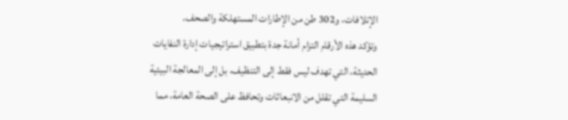الإتلافات، و302 طن من الإطارات المستهلكة والصحف.
وتؤكد هذه الأرقام التزام أمانة جدة بتطبيق استراتيجيات إدارة النفايات الحديثة، التي تهدف ليس فقط إلى التنظيف، بل إلى المعالجة البيئية السليمة التي تقلل من الانبعاثات وتحافظ على الصحة العامة، مما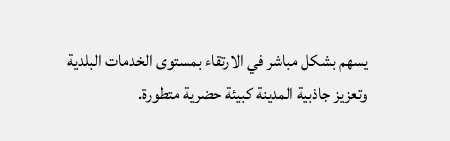يسهم بشكل مباشر في الارتقاء بمستوى الخدمات البلدية وتعزيز جاذبية المدينة كبيئة حضرية متطورة.